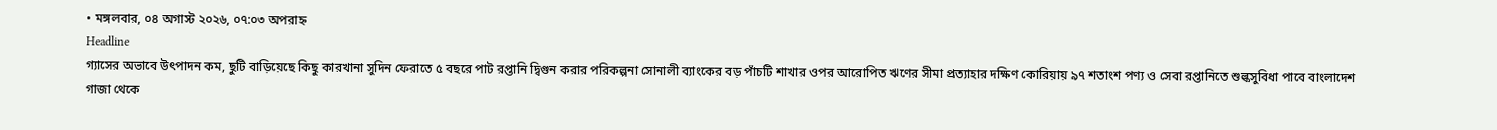• মঙ্গলবার, ০৪ অগাস্ট ২০২৬, ০৭:০৩ অপরাহ্ন
Headline
গ্যাসের অভাবে উৎপাদন কম, ছুটি বাড়িয়েছে কিছু কারখানা সুদিন ফেরাতে ৫ বছরে পাট রপ্তানি দ্বিগুন করার পরিকল্পনা সোনালী ব্যাংকের বড় পাঁচটি শাখার ওপর আরোপিত ঋণের সীমা প্রত্যাহার দক্ষিণ কোরিয়ায় ৯৭ শতাংশ পণ্য ও সেবা রপ্তানিতে শুল্কসুবিধা পাবে বাংলাদেশ গাজা থেকে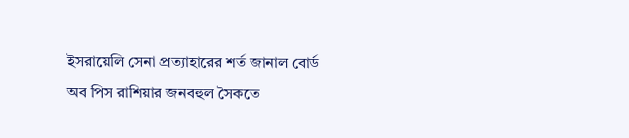ইসরায়েলি সেনা প্রত্যাহারের শর্ত জানাল বোর্ড অব পিস রাশিয়ার জনবহুল সৈকতে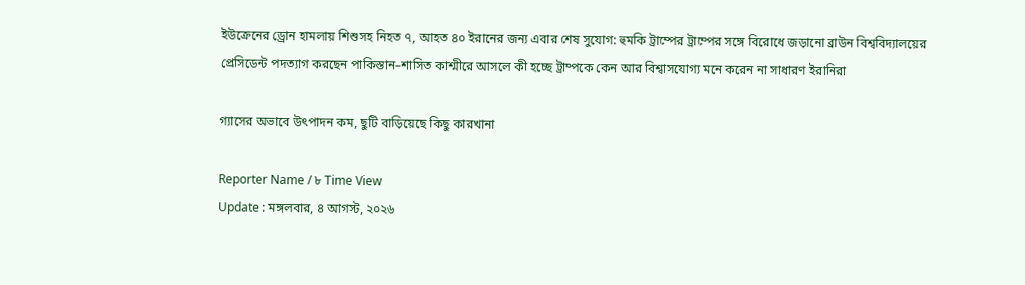ইউক্রেনের ড্রোন হামলায় শিশুসহ নিহত ৭, আহত ৪০ ইরানের জন্য এবার শেষ সুযোগ: হুমকি ট্রাম্পের ট্রাম্পের সঙ্গে বিরোধে জড়ানো ব্রাউন বিশ্ববিদ্যালয়ের প্রেসিডেন্ট পদত্যাগ করছেন পাকিস্তান–শাসিত কাশ্মীরে আসলে কী হচ্ছে ট্রাম্পকে কেন আর বিশ্বাসযোগ্য মনে করেন না সাধারণ ইরানিরা

গ্যাসের অভাবে উৎপাদন কম, ছুটি বাড়িয়েছে কিছু কারখানা

Reporter Name / ৮ Time View
Update : মঙ্গলবার, ৪ আগস্ট, ২০২৬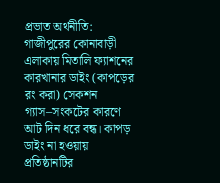প্রভাত অর্থনীতি: গাজীপুরের কোনাবাড়ী এলাকায় মিতালি ফ্যাশনের কারখানার ডাইং (কাপড়ের রং করা) সেকশন গ্যাস–সংকটের কারণে আট দিন ধরে বন্ধ। কাপড় ডাইং না হওয়ায় প্রতিষ্ঠানটির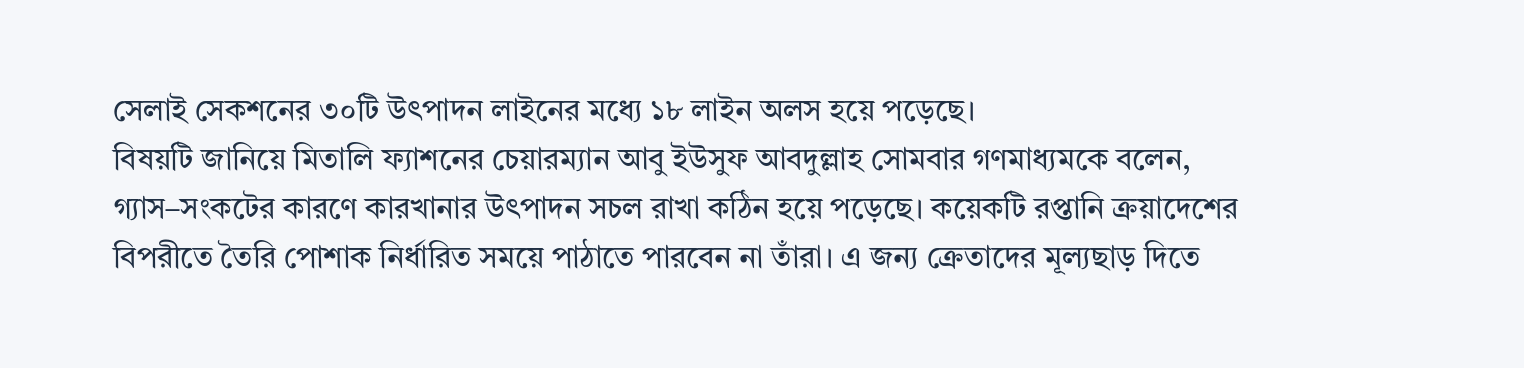সেলাই সেকশনের ৩০টি উৎপাদন লাইনের মধ্যে ১৮ লাইন অলস হয়ে পড়েছে।
বিষয়টি জানিয়ে মিতালি ফ্যাশনের চেয়ারম্যান আবু ইউসুফ আবদুল্লাহ সোমবার গণমাধ্যমকে বলেন, গ্যাস–সংকটের কারণে কারখানার উৎপাদন সচল রাখা কঠিন হয়ে পড়েছে। কয়েকটি রপ্তানি ক্রয়াদেশের বিপরীতে তৈরি পোশাক নির্ধারিত সময়ে পাঠাতে পারবেন না তাঁরা। এ জন্য ক্রেতাদের মূল্যছাড় দিতে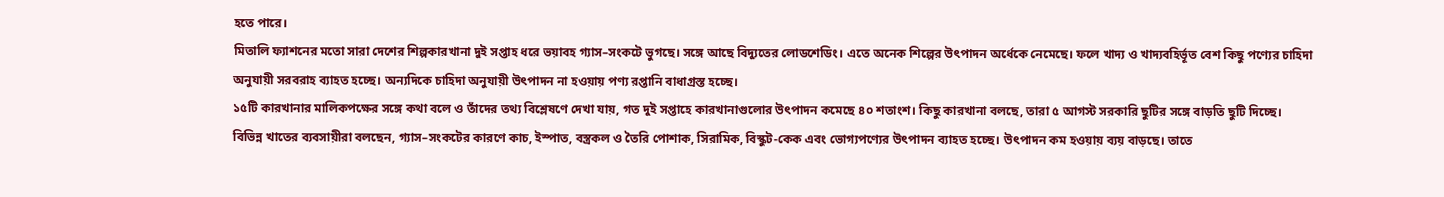হতে পারে।
মিতালি ফ্যাশনের মতো সারা দেশের শিল্পকারখানা দুই সপ্তাহ ধরে ভয়াবহ গ্যাস–সংকটে ভুগছে। সঙ্গে আছে বিদ্যুতের লোডশেডিং। এতে অনেক শিল্পের উৎপাদন অর্ধেকে নেমেছে। ফলে খাদ্য ও খাদ্যবহির্ভূত বেশ কিছু পণ্যের চাহিদা অনুযায়ী সরবরাহ ব্যাহত হচ্ছে। অন্যদিকে চাহিদা অনুযায়ী উৎপাদন না হওয়ায় পণ্য রপ্তানি বাধাগ্রস্ত হচ্ছে।
১৫টি কারখানার মালিকপক্ষের সঙ্গে কথা বলে ও তাঁদের তথ্য বিশ্লেষণে দেখা যায়, গত দুই সপ্তাহে কারখানাগুলোর উৎপাদন কমেছে ৪০ শতাংশ। কিছু কারখানা বলছে, তারা ৫ আগস্ট সরকারি ছুটির সঙ্গে বাড়তি ছুটি দিচ্ছে।
বিভিন্ন খাতের ব্যবসায়ীরা বলছেন, গ্যাস–সংকটের কারণে কাচ, ইস্পাত, বস্ত্রকল ও তৈরি পোশাক, সিরামিক, বিস্কুট-কেক এবং ভোগ্যপণ্যের উৎপাদন ব্যাহত হচ্ছে। উৎপাদন কম হওয়ায় ব্যয় বাড়ছে। তাতে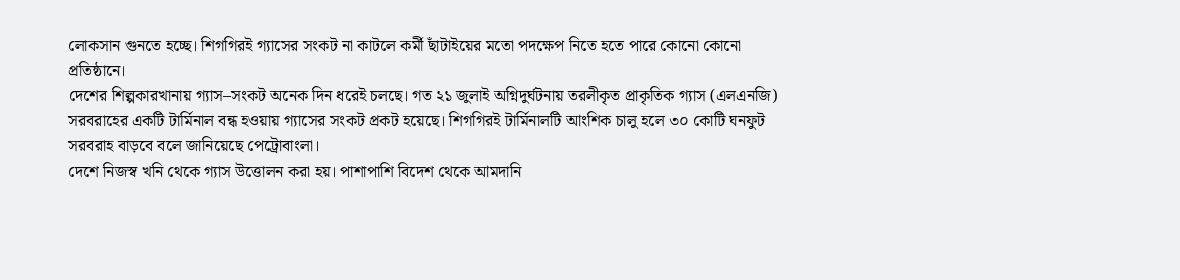লোকসান গুনতে হচ্ছে। শিগগিরই গ্যাসের সংকট না কাটলে কর্মী ছাঁটাইয়ের মতো পদক্ষেপ নিতে হতে পারে কোনো কোনো প্রতিষ্ঠানে।
দেশের শিল্পকারখানায় গ্যাস–সংকট অনেক দিন ধরেই চলছে। গত ২১ জুলাই অগ্নিদুর্ঘটনায় তরলীকৃত প্রাকৃতিক গ্যাস (এলএনজি) সরবরাহের একটি টার্মিনাল বন্ধ হওয়ায় গ্যাসের সংকট প্রকট হয়েছে। শিগগিরই টার্মিনালটি আংশিক চালু হলে ৩০ কোটি ঘনফুট সরবরাহ বাড়বে বলে জানিয়েছে পেট্রোবাংলা।
দেশে নিজস্ব খনি থেকে গ্যাস উত্তোলন করা হয়। পাশাপাশি বিদেশ থেকে আমদানি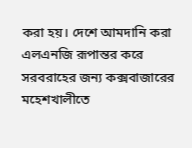করা হয়। দেশে আমদানি করা এলএনজি রূপান্তর করে সরবরাহের জন্য কক্সবাজারের মহেশখালীতে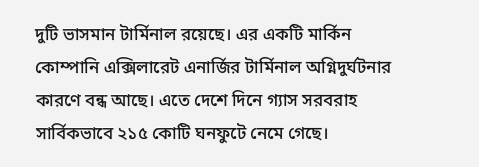দুটি ভাসমান টার্মিনাল রয়েছে। এর একটি মার্কিন কোম্পানি এক্সিলারেট এনার্জির টার্মিনাল অগ্নিদুর্ঘটনার কারণে বন্ধ আছে। এতে দেশে দিনে গ্যাস সরবরাহ সার্বিকভাবে ২১৫ কোটি ঘনফুটে নেমে গেছে।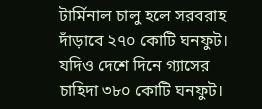টার্মিনাল চালু হলে সরবরাহ দাঁড়াবে ২৭০ কোটি ঘনফুট। যদিও দেশে দিনে গ্যাসের চাহিদা ৩৮০ কোটি ঘনফুট।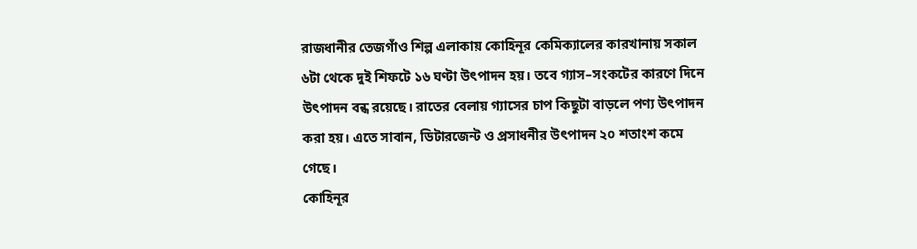রাজধানীর তেজগাঁও শিল্প এলাকায় কোহিনূর কেমিক্যালের কারখানায় সকাল ৬টা থেকে দুই শিফটে ১৬ ঘণ্টা উৎপাদন হয়। তবে গ্যাস–সংকটের কারণে দিনে উৎপাদন বন্ধ রয়েছে। রাতের বেলায় গ্যাসের চাপ কিছুটা বাড়লে পণ্য উৎপাদন করা হয়। এতে সাবান, ডিটারজেন্ট ও প্রসাধনীর উৎপাদন ২০ শতাংশ কমে গেছে।
কোহিনূর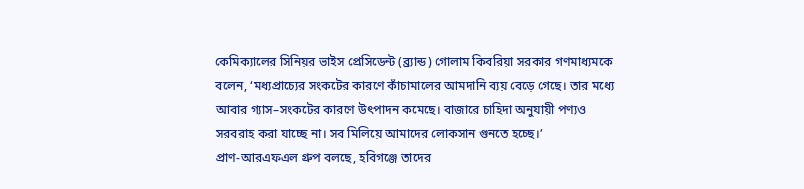কেমিক্যালের সিনিয়র ভাইস প্রেসিডেন্ট (ব্র্যান্ড) গোলাম কিবরিয়া সরকার গণমাধ্যমকে বলেন, ‘মধ্যপ্রাচ্যের সংকটের কারণে কাঁচামালের আমদানি ব্যয় বেড়ে গেছে। তার মধ্যে আবার গ্যাস–সংকটের কারণে উৎপাদন কমেছে। বাজারে চাহিদা অনুযায়ী পণ্যও সরবরাহ করা যাচ্ছে না। সব মিলিয়ে আমাদের লোকসান গুনতে হচ্ছে।’
প্রাণ-আরএফএল গ্রুপ বলছে, হবিগঞ্জে তাদের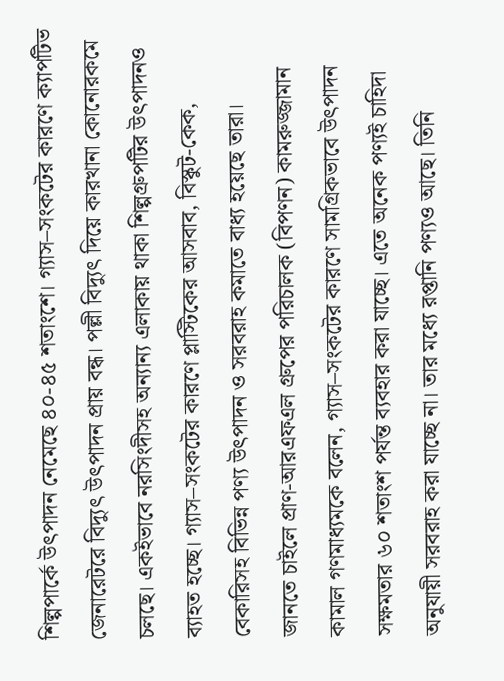শিল্পপার্কে উৎপাদন নেমেছে ৪০-৪৫ শতাংশে। গ্যাস–সংকটের কারণে ক্যাপটিভ জেনারেটরে বিদ্যুৎ উৎপাদন প্রায় বন্ধ। পল্লী বিদ্যুৎ দিয়ে কারখানা কোনোরকমে চলছে। একইভাবে নরসিংদীসহ অন্যান্য এলাকায় থাকা শিল্পগ্রুপটির উৎপাদনও ব্যাহত হচ্ছে। গ্যাস–সংকটের কারণে প্লাস্টিকের আসবাব, বিস্কুট-কেক, বেকারিসহ বিভিন্ন পণ্য উৎপাদন ও সরবরাহ কমাতে বাধ্য হয়েছে তারা।
জানতে চাইলে প্রাণ-আরএফএল গ্রুপের পরিচালক (বিপণন) কামরুজ্জামান কামাল গণমাধ্যমকে বলেন, গ্যাস–সংকটের কারণে সামগ্রিকভাবে উৎপাদন সক্ষমতার ৬০ শতাংশ পর্যন্ত ব্যবহার করা যাচ্ছে। এতে অনেক পণ্যই চাহিদা অনুযায়ী সরবরাহ করা যাচ্ছে না। তার মধ্যে রপ্তানি পণ্যও আছে। তিনি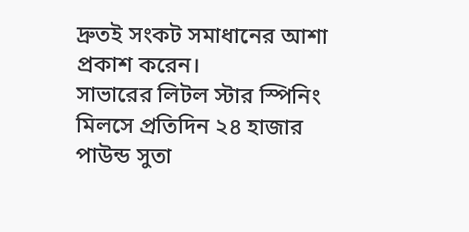দ্রুতই সংকট সমাধানের আশা প্রকাশ করেন।
সাভারের লিটল স্টার স্পিনিং মিলসে প্রতিদিন ২৪ হাজার পাউন্ড সুতা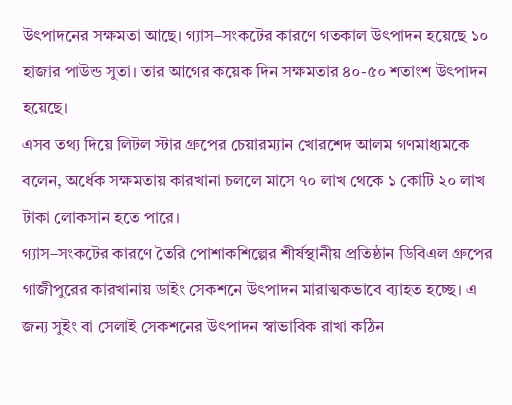উৎপাদনের সক্ষমতা আছে। গ্যাস–সংকটের কারণে গতকাল উৎপাদন হয়েছে ১০ হাজার পাউন্ড সুতা। তার আগের কয়েক দিন সক্ষমতার ৪০-৫০ শতাংশ উৎপাদন হয়েছে।
এসব তথ্য দিয়ে লিটল স্টার গ্রুপের চেয়ারম্যান খোরশেদ আলম গণমাধ্যমকে বলেন, অর্ধেক সক্ষমতায় কারখানা চললে মাসে ৭০ লাখ থেকে ১ কোটি ২০ লাখ টাকা লোকসান হতে পারে।
গ্যাস–সংকটের কারণে তৈরি পোশাকশিল্পের শীর্ষস্থানীয় প্রতিষ্ঠান ডিবিএল গ্রুপের গাজীপুরের কারখানায় ডাইং সেকশনে উৎপাদন মারাত্মকভাবে ব্যাহত হচ্ছে। এ জন্য সুইং বা সেলাই সেকশনের উৎপাদন স্বাভাবিক রাখা কঠিন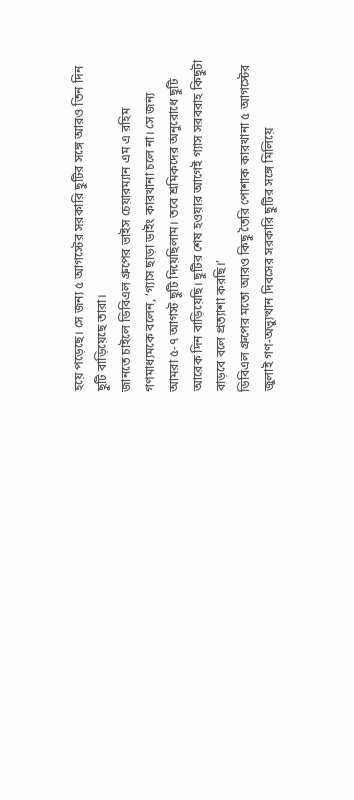হয়ে পড়েছে। সে জন্য ৫ আগস্টের সরকারি ছুটির সঙ্গে আরও তিন দিন ছুটি বাড়িয়েছে তারা।
জানতে চাইলে ডিবিএল গ্রুপের ভাইস চেয়ারম্যান এম এ রহিম গণমাধ্যমকে বলেন, ‘গ্যাস ছাড়া ডাইং কারখানা চলে না। সে জন্য আমরা ৫-৭ আগস্ট ছুটি দিয়েছিলাম। তবে শ্রমিকদের অনুরোধে ছুটি আরেক দিন বাড়িয়েছি। ছুটির শেষ হওয়ার আগেই গ্যাস সরবরাহ কিছুটা বাড়বে বলে প্রত্যাশা করছি।’
ডিবিএল গ্রুপের মতো আরও কিছু তৈরি পোশাক কারখানা ৫ আগস্টের জুলাই গণ-অভ্যুত্থান দিবসের সরকারি ছুটির সঙ্গে মিলিয়ে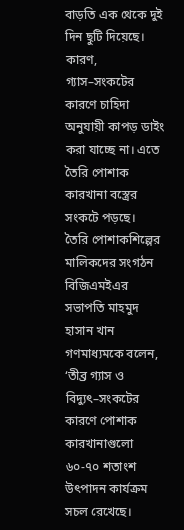বাড়তি এক থেকে দুই দিন ছুটি দিয়েছে। কারণ, গ্যাস–সংকটের কারণে চাহিদা অনুযায়ী কাপড় ডাইং করা যাচ্ছে না। এতে তৈরি পোশাক কারখানা বস্ত্রের সংকটে পড়ছে।
তৈরি পোশাকশিল্পের মালিকদের সংগঠন বিজিএমইএর সভাপতি মাহমুদ হাসান খান গণমাধ্যমকে বলেন, ‘তীব্র গ্যাস ও বিদ্যুৎ–সংকটের কারণে পোশাক কারখানাগুলো ৬০-৭০ শতাংশ উৎপাদন কার্যক্রম সচল রেখেছে।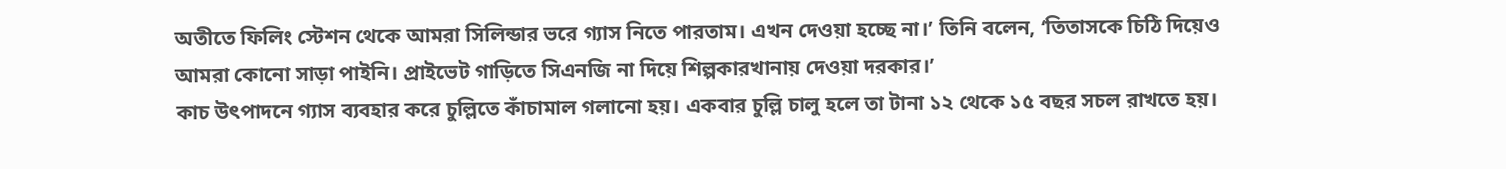অতীতে ফিলিং স্টেশন থেকে আমরা সিলিন্ডার ভরে গ্যাস নিতে পারতাম। এখন দেওয়া হচ্ছে না।’ তিনি বলেন, ‘তিতাসকে চিঠি দিয়েও আমরা কোনো সাড়া পাইনি। প্রাইভেট গাড়িতে সিএনজি না দিয়ে শিল্পকারখানায় দেওয়া দরকার।’
কাচ উৎপাদনে গ্যাস ব্যবহার করে চুল্লিতে কাঁচামাল গলানো হয়। একবার চুল্লি চালু হলে তা টানা ১২ থেকে ১৫ বছর সচল রাখতে হয়।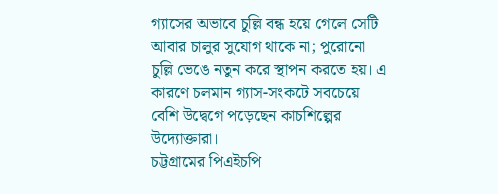গ্যাসের অভাবে চুল্লি বন্ধ হয়ে গেলে সেটি আবার চালুর সুযোগ থাকে না; পুরোনো চুল্লি ভেঙে নতুন করে স্থাপন করতে হয়। এ কারণে চলমান গ্যাস-সংকটে সবচেয়ে বেশি উদ্বেগে পড়েছেন কাচশিল্পের উদ্যোক্তারা।
চট্টগ্রামের পিএইচপি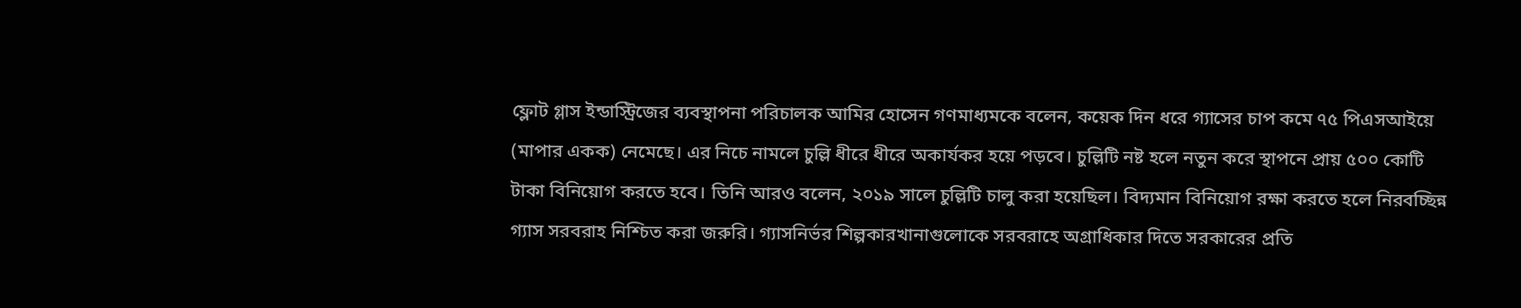ফ্লোট গ্লাস ইন্ডাস্ট্রিজের ব্যবস্থাপনা পরিচালক আমির হোসেন গণমাধ্যমকে বলেন, কয়েক দিন ধরে গ্যাসের চাপ কমে ৭৫ পিএসআইয়ে (মাপার একক) নেমেছে। এর নিচে নামলে চুল্লি ধীরে ধীরে অকার্যকর হয়ে পড়বে। চুল্লিটি নষ্ট হলে নতুন করে স্থাপনে প্রায় ৫০০ কোটি টাকা বিনিয়োগ করতে হবে। তিনি আরও বলেন, ২০১৯ সালে চুল্লিটি চালু করা হয়েছিল। বিদ্যমান বিনিয়োগ রক্ষা করতে হলে নিরবচ্ছিন্ন গ্যাস সরবরাহ নিশ্চিত করা জরুরি। গ্যাসনির্ভর শিল্পকারখানাগুলোকে সরবরাহে অগ্রাধিকার দিতে সরকারের প্রতি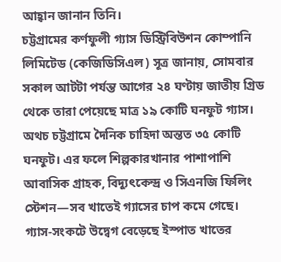আহ্বান জানান তিনি।
চট্টগ্রামের কর্ণফুলী গ্যাস ডিস্ট্রিবিউশন কোম্পানি লিমিটেড (কেজিডিসিএল) সূত্র জানায়, সোমবার সকাল আটটা পর্যন্ত আগের ২৪ ঘণ্টায় জাতীয় গ্রিড থেকে তারা পেয়েছে মাত্র ১৯ কোটি ঘনফুট গ্যাস। অথচ চট্টগ্রামে দৈনিক চাহিদা অন্তত ৩৫ কোটি ঘনফুট। এর ফলে শিল্পকারখানার পাশাপাশি আবাসিক গ্রাহক, বিদ্যুৎকেন্দ্র ও সিএনজি ফিলিং স্টেশন—সব খাতেই গ্যাসের চাপ কমে গেছে।
গ্যাস-সংকটে উদ্বেগ বেড়েছে ইস্পাত খাতের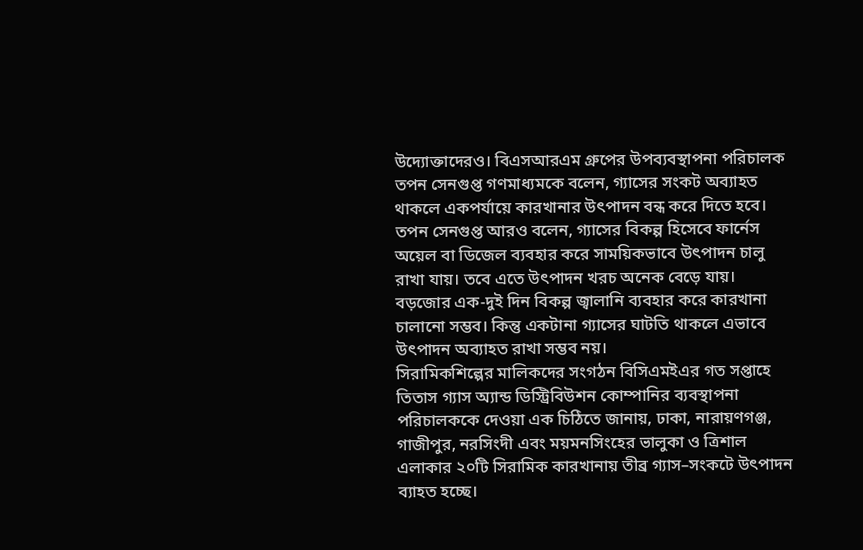উদ্যোক্তাদেরও। বিএসআরএম গ্রুপের উপব্যবস্থাপনা পরিচালক তপন সেনগুপ্ত গণমাধ্যমকে বলেন, গ্যাসের সংকট অব্যাহত থাকলে একপর্যায়ে কারখানার উৎপাদন বন্ধ করে দিতে হবে।
তপন সেনগুপ্ত আরও বলেন, গ্যাসের বিকল্প হিসেবে ফার্নেস অয়েল বা ডিজেল ব্যবহার করে সাময়িকভাবে উৎপাদন চালু রাখা যায়। তবে এতে উৎপাদন খরচ অনেক বেড়ে যায়। বড়জোর এক-দুই দিন বিকল্প জ্বালানি ব্যবহার করে কারখানা চালানো সম্ভব। কিন্তু একটানা গ্যাসের ঘাটতি থাকলে এভাবে উৎপাদন অব্যাহত রাখা সম্ভব নয়।
সিরামিকশিল্পের মালিকদের সংগঠন বিসিএমইএর গত সপ্তাহে তিতাস গ্যাস অ্যান্ড ডিস্ট্রিবিউশন কোম্পানির ব্যবস্থাপনা পরিচালককে দেওয়া এক চিঠিতে জানায়, ঢাকা, নারায়ণগঞ্জ, গাজীপুর, নরসিংদী এবং ময়মনসিংহের ভালুকা ও ত্রিশাল এলাকার ২০টি সিরামিক কারখানায় তীব্র গ্যাস–সংকটে উৎপাদন ব্যাহত হচ্ছে।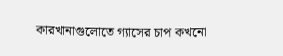কারখানাগুলোতে গ্যাসের চাপ কখনো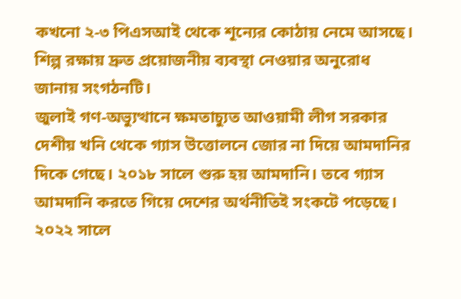কখনো ২-৩ পিএসআই থেকে শূন্যের কোঠায় নেমে আসছে। শিল্প রক্ষায় দ্রুত প্রয়োজনীয় ব্যবস্থা নেওয়ার অনুরোধ জানায় সংগঠনটি।
জুলাই গণ-অভ্যুত্থানে ক্ষমতাচ্যুত আওয়ামী লীগ সরকার দেশীয় খনি থেকে গ্যাস উত্তোলনে জোর না দিয়ে আমদানির দিকে গেছে। ২০১৮ সালে শুরু হয় আমদানি। তবে গ্যাস আমদানি করতে গিয়ে দেশের অর্থনীতিই সংকটে পড়েছে।
২০২২ সালে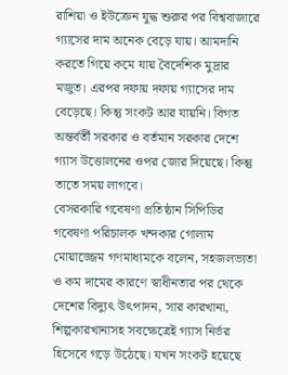রাশিয়া ও ইউক্রেন যুদ্ধ শুরুর পর বিশ্ববাজারে গ্যাসের দাম অনেক বেড়ে যায়। আমদানি করতে গিয়ে কমে যায় বৈদেশিক মুদ্রার মজুত। এরপর দফায় দফায় গ্যাসের দাম বেড়েছে। কিন্তু সংকট আর যায়নি। বিগত অন্তর্বর্তী সরকার ও বর্তমান সরকার দেশে গ্যাস উত্তোলনের ওপর জোর দিয়েছে। কিন্তু তাতে সময় লাগবে।
বেসরকারি গবেষণা প্রতিষ্ঠান সিপিডির গবেষণা পরিচালক খন্দকার গোলাম মোয়াজ্জেম গণমাধ্যমকে বলেন, সহজলভ্যতা ও কম দামের কারণে স্বাধীনতার পর থেকে দেশের বিদ্যুৎ উৎপাদন, সার কারখানা, শিল্পকারখানাসহ সবক্ষেত্রেই গ্যাস নির্ভর হিসেবে গড়ে উঠেছে। যখন সংকট হয়েছে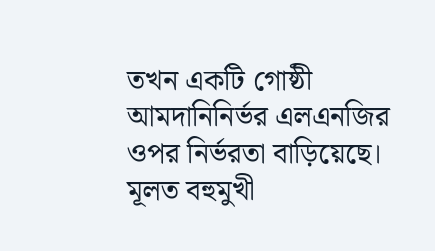তখন একটি গোষ্ঠী আমদানিনির্ভর এলএনজির ওপর নির্ভরতা বাড়িয়েছে। মূলত বহুমুখী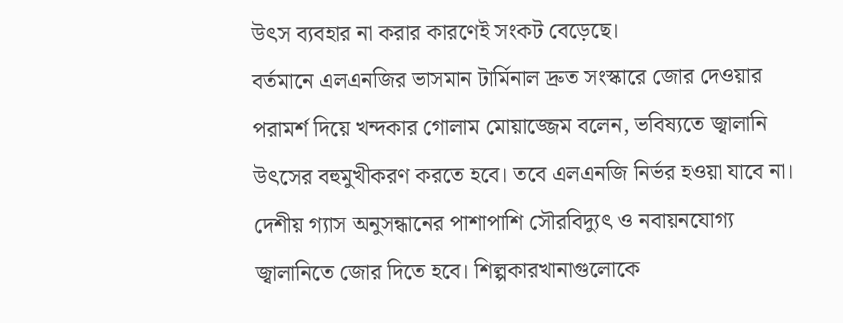উৎস ব্যবহার না করার কারণেই সংকট বেড়েছে।
বর্তমানে এলএনজির ভাসমান টার্মিনাল দ্রুত সংস্কারে জোর দেওয়ার পরামর্শ দিয়ে খন্দকার গোলাম মোয়াজ্জেম বলেন, ভবিষ্যতে জ্বালানি উৎসের বহুমুখীকরণ করতে হবে। তবে এলএনজি নির্ভর হওয়া যাবে না। দেশীয় গ্যাস অনুসন্ধানের পাশাপাশি সৌরবিদ্যুৎ ও নবায়নযোগ্য জ্বালানিতে জোর দিতে হবে। শিল্পকারখানাগুলোকে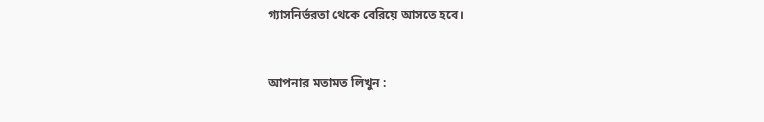গ্যাসনির্ভরতা থেকে বেরিয়ে আসতে হবে।


আপনার মতামত লিখুন :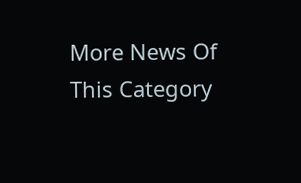More News Of This Category